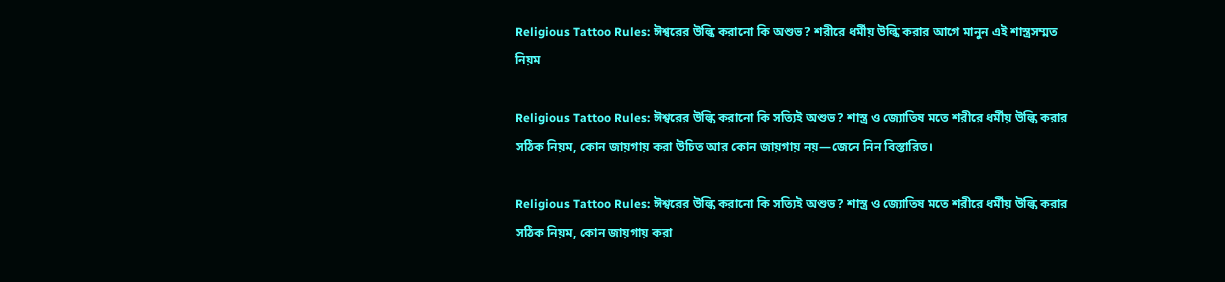Religious Tattoo Rules: ঈশ্বরের উল্কি করানো কি অশুভ? শরীরে ধর্মীয় উল্কি করার আগে মানুন এই শাস্ত্রসম্মত নিয়ম

Religious Tattoo Rules: ঈশ্বরের উল্কি করানো কি সত্যিই অশুভ? শাস্ত্র ও জ্যোতিষ মতে শরীরে ধর্মীয় উল্কি করার সঠিক নিয়ম, কোন জায়গায় করা উচিত আর কোন জায়গায় নয়—জেনে নিন বিস্তারিত।

Religious Tattoo Rules: ঈশ্বরের উল্কি করানো কি সত্যিই অশুভ? শাস্ত্র ও জ্যোতিষ মতে শরীরে ধর্মীয় উল্কি করার সঠিক নিয়ম, কোন জায়গায় করা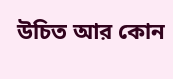উচিত আর কোন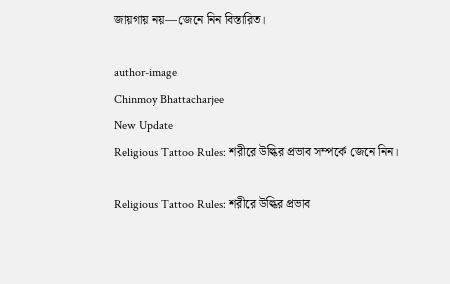জায়গায় নয়—জেনে নিন বিস্তারিত।

author-image
Chinmoy Bhattacharjee
New Update
Religious Tattoo Rules: শরীরে উল্কির প্রভাব সম্পর্কে জেনে নিন।

Religious Tattoo Rules: শরীরে উল্কির প্রভাব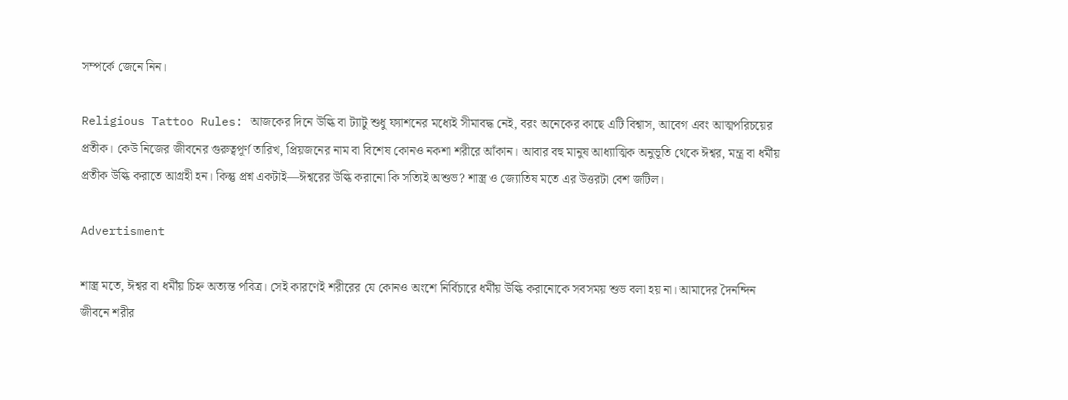সম্পর্কে জেনে নিন।

Religious Tattoo Rules: আজকের দিনে উল্কি বা ট্যাটু শুধু ফ্যাশনের মধ্যেই সীমাবদ্ধ নেই, বরং অনেকের কাছে এটি বিশ্বাস, আবেগ এবং আত্মপরিচয়ের প্রতীক। কেউ নিজের জীবনের গুরুত্বপূর্ণ তারিখ, প্রিয়জনের নাম বা বিশেষ কোনও নকশা শরীরে আঁকান। আবার বহু মানুষ আধ্যাত্মিক অনুভূতি থেকে ঈশ্বর, মন্ত্র বা ধর্মীয় প্রতীক উল্কি করাতে আগ্রহী হন। কিন্তু প্রশ্ন একটাই—ঈশ্বরের উল্কি করানো কি সত্যিই অশুভ? শাস্ত্র ও জ্যোতিষ মতে এর উত্তরটা বেশ জটিল।

Advertisment

শাস্ত্র মতে, ঈশ্বর বা ধর্মীয় চিহ্ন অত্যন্ত পবিত্র। সেই কারণেই শরীরের যে কোনও অংশে নির্বিচারে ধর্মীয় উল্কি করানোকে সবসময় শুভ বলা হয় না। আমাদের দৈনন্দিন জীবনে শরীর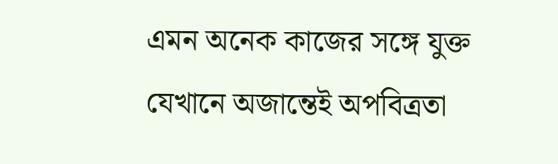এমন অনেক কাজের সঙ্গে যুক্ত যেখানে অজান্তেই অপবিত্রতা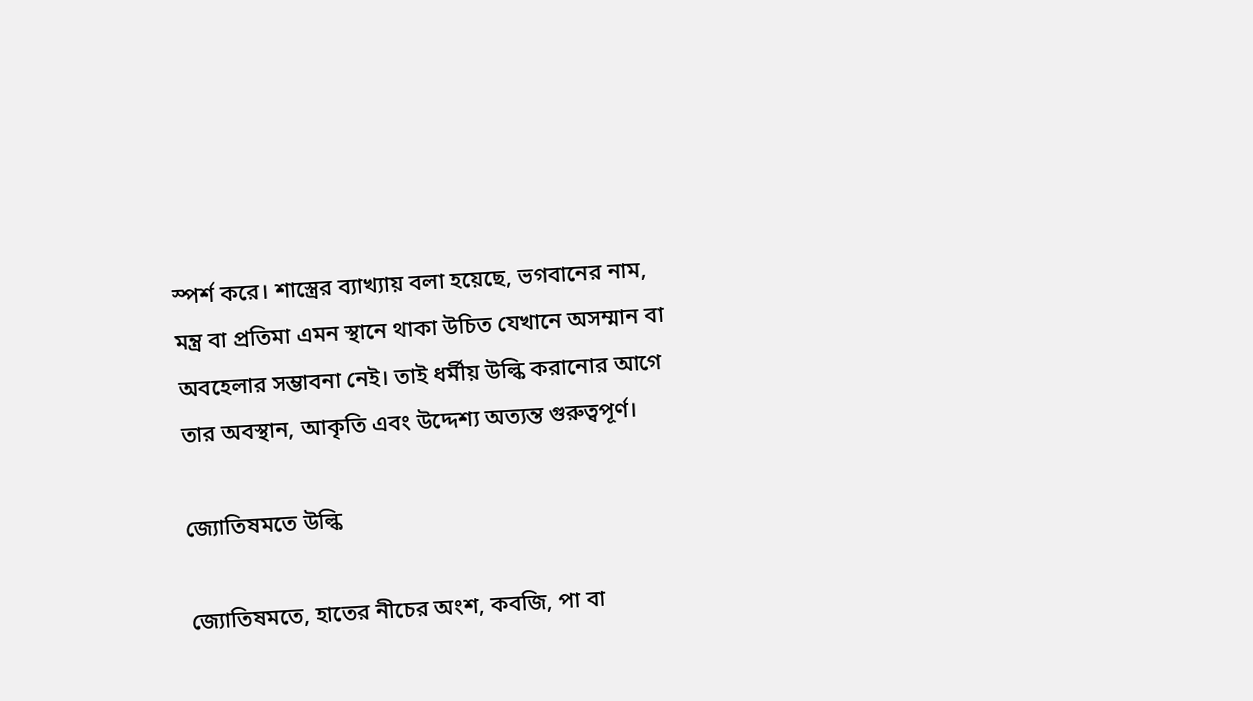স্পর্শ করে। শাস্ত্রের ব্যাখ্যায় বলা হয়েছে, ভগবানের নাম, মন্ত্র বা প্রতিমা এমন স্থানে থাকা উচিত যেখানে অসম্মান বা অবহেলার সম্ভাবনা নেই। তাই ধর্মীয় উল্কি করানোর আগে তার অবস্থান, আকৃতি এবং উদ্দেশ্য অত্যন্ত গুরুত্বপূর্ণ।

জ্যোতিষমতে উল্কি

জ্যোতিষমতে, হাতের নীচের অংশ, কবজি, পা বা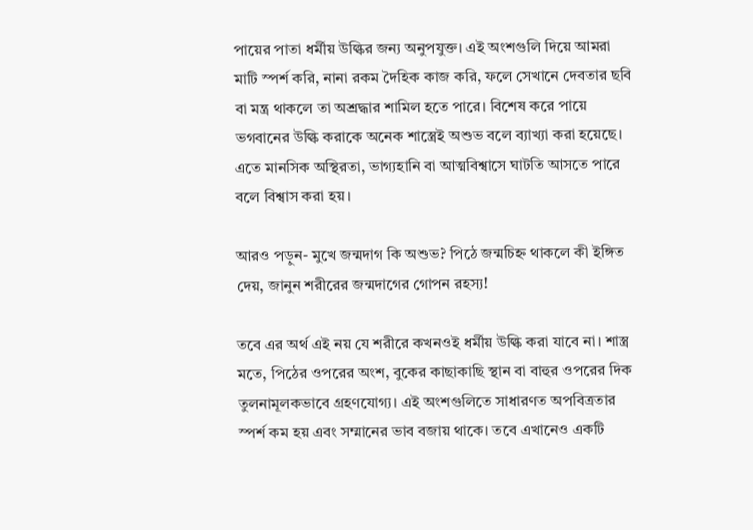পায়ের পাতা ধর্মীয় উল্কির জন্য অনুপযুক্ত। এই অংশগুলি দিয়ে আমরা মাটি স্পর্শ করি, নানা রকম দৈহিক কাজ করি, ফলে সেখানে দেবতার ছবি বা মন্ত্র থাকলে তা অশ্রদ্ধার শামিল হতে পারে। বিশেষ করে পায়ে ভগবানের উল্কি করাকে অনেক শাস্ত্রেই অশুভ বলে ব্যাখ্যা করা হয়েছে। এতে মানসিক অস্থিরতা, ভাগ্যহানি বা আত্মবিশ্বাসে ঘাটতি আসতে পারে বলে বিশ্বাস করা হয়।

আরও পড়ুন- মুখে জন্মদাগ কি অশুভ? পিঠে জন্মচিহ্ন থাকলে কী ইঙ্গিত দেয়, জানুন শরীরের জন্মদাগের গোপন রহস্য!

তবে এর অর্থ এই নয় যে শরীরে কখনওই ধর্মীয় উল্কি করা যাবে না। শাস্ত্র মতে, পিঠের ওপরের অংশ, বুকের কাছাকাছি স্থান বা বাহুর ওপরের দিক তুলনামূলকভাবে গ্রহণযোগ্য। এই অংশগুলিতে সাধারণত অপবিত্রতার স্পর্শ কম হয় এবং সম্মানের ভাব বজায় থাকে। তবে এখানেও একটি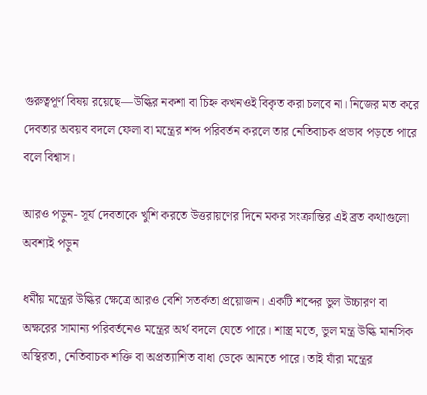গুরুত্বপূর্ণ বিষয় রয়েছে—উল্কির নকশা বা চিহ্ন কখনওই বিকৃত করা চলবে না। নিজের মত করে দেবতার অবয়ব বদলে ফেলা বা মন্ত্রের শব্দ পরিবর্তন করলে তার নেতিবাচক প্রভাব পড়তে পারে বলে বিশ্বাস।

আরও পড়ুন- সূর্য দেবতাকে খুশি করতে উত্তরায়ণের দিনে মকর সংক্রান্তির এই ব্রত কথাগুলো অবশ্যই পড়ুন

ধর্মীয় মন্ত্রের উল্কির ক্ষেত্রে আরও বেশি সতর্কতা প্রয়োজন। একটি শব্দের ভুল উচ্চারণ বা অক্ষরের সামান্য পরিবর্তনেও মন্ত্রের অর্থ বদলে যেতে পারে। শাস্ত্র মতে, ভুল মন্ত্র উল্কি মানসিক অস্থিরতা, নেতিবাচক শক্তি বা অপ্রত্যাশিত বাধা ডেকে আনতে পারে। তাই যাঁরা মন্ত্রের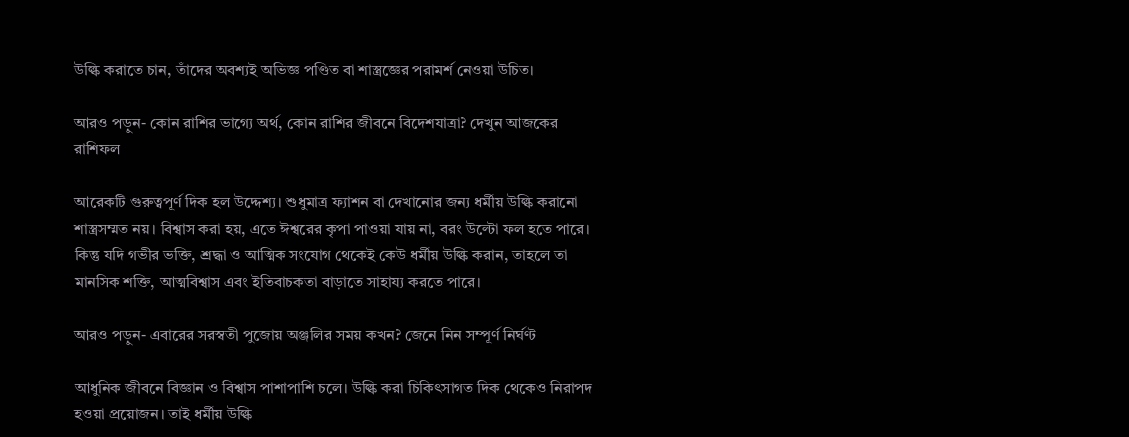উল্কি করাতে চান, তাঁদের অবশ্যই অভিজ্ঞ পণ্ডিত বা শাস্ত্রজ্ঞের পরামর্শ নেওয়া উচিত।

আরও পড়ুন- কোন রাশির ভাগ্যে অর্থ, কোন রাশির জীবনে বিদেশযাত্রা? দেখুন আজকের রাশিফল

আরেকটি গুরুত্বপূর্ণ দিক হল উদ্দেশ্য। শুধুমাত্র ফ্যাশন বা দেখানোর জন্য ধর্মীয় উল্কি করানো শাস্ত্রসম্মত নয়। বিশ্বাস করা হয়, এতে ঈশ্বরের কৃপা পাওয়া যায় না, বরং উল্টো ফল হতে পারে। কিন্তু যদি গভীর ভক্তি, শ্রদ্ধা ও আত্মিক সংযোগ থেকেই কেউ ধর্মীয় উল্কি করান, তাহলে তা মানসিক শক্তি, আত্মবিশ্বাস এবং ইতিবাচকতা বাড়াতে সাহায্য করতে পারে।

আরও পড়ুন- এবারের সরস্বতী পুজোয় অঞ্জলির সময় কখন? জেনে নিন সম্পূর্ণ নির্ঘণ্ট

আধুনিক জীবনে বিজ্ঞান ও বিশ্বাস পাশাপাশি চলে। উল্কি করা চিকিৎসাগত দিক থেকেও নিরাপদ হওয়া প্রয়োজন। তাই ধর্মীয় উল্কি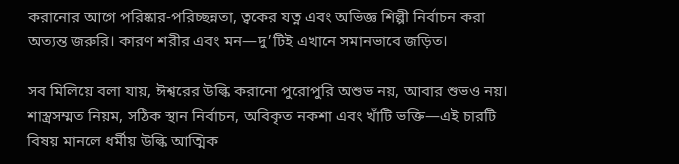করানোর আগে পরিষ্কার-পরিচ্ছন্নতা, ত্বকের যত্ন এবং অভিজ্ঞ শিল্পী নির্বাচন করা অত্যন্ত জরুরি। কারণ শরীর এবং মন—দু’টিই এখানে সমানভাবে জড়িত।

সব মিলিয়ে বলা যায়, ঈশ্বরের উল্কি করানো পুরোপুরি অশুভ নয়, আবার শুভও নয়। শাস্ত্রসম্মত নিয়ম, সঠিক স্থান নির্বাচন, অবিকৃত নকশা এবং খাঁটি ভক্তি—এই চারটি বিষয় মানলে ধর্মীয় উল্কি আত্মিক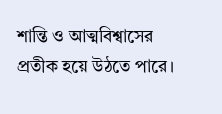শান্তি ও আত্মবিশ্বাসের প্রতীক হয়ে উঠতে পারে।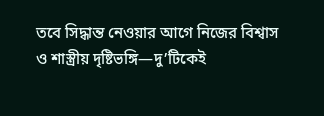তবে সিদ্ধান্ত নেওয়ার আগে নিজের বিশ্বাস ও শাস্ত্রীয় দৃষ্টিভঙ্গি—দু’টিকেই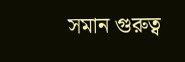সমান গুরুত্ব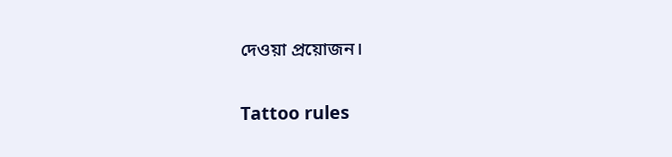দেওয়া প্রয়োজন।

Tattoo rules